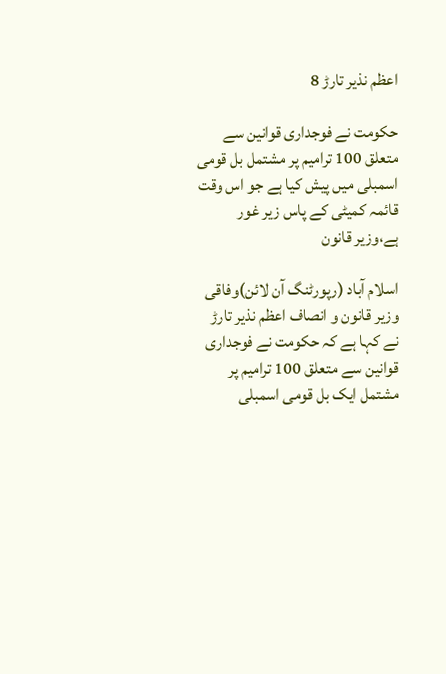اعظم نذیر تارڑ 8

حکومت نے فوجداری قوانین سے متعلق 100 ترامیم پر مشتمل بل قومی اسمبلی میں پیش کیا ہے جو اس وقت قائمہ کمیٹی کے پاس زیر غور ہے،وزیر قانون

اسلام آباد (رپورٹنگ آن لائن)وفاقی وزیر قانون و انصاف اعظم نذیر تارڑ نے کہا ہے کہ حکومت نے فوجداری قوانین سے متعلق 100 ترامیم پر مشتمل ایک بل قومی اسمبلی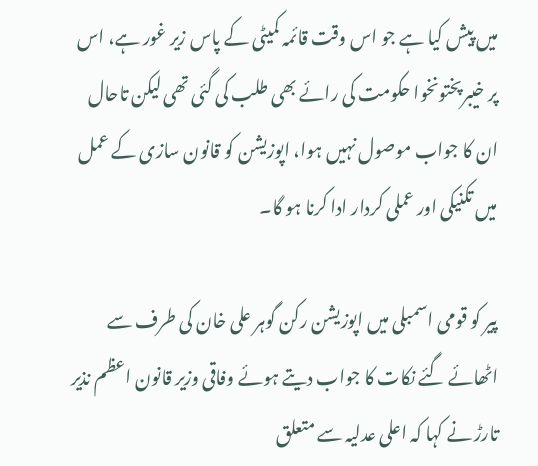میں پیش کیا ہے جو اس وقت قائمہ کمیٹی کے پاس زیر غور ہے، اس پر خیبرپختونخوا حکومت کی رائے بھی طلب کی گئی تھی لیکن تاحال ان کا جواب موصول نہیں ہوا، اپوزیشن کو قانون سازی کے عمل میں تکنیکی اور عملی کردار ادا کرنا ہو گا۔

پیر کو قومی اسمبلی میں اپوزیشن رکن گوہر علی خان کی طرف سے اٹھائے گئے نکات کا جواب دیتے ہوئے وفاقی وزیر قانون اعظم نذیر تارڑ نے کہا کہ اعلی عدلیہ سے متعلق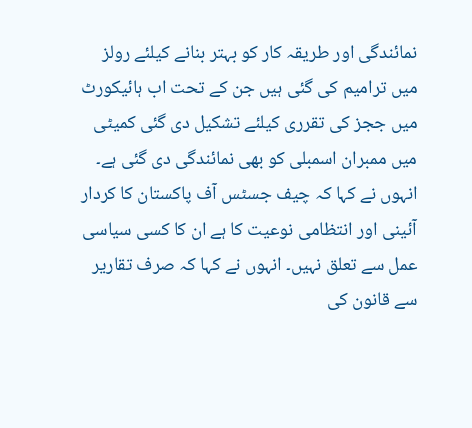نمائندگی اور طریقہ کار کو بہتر بنانے کیلئے رولز میں ترامیم کی گئی ہیں جن کے تحت اب ہائیکورٹ میں ججز کی تقرری کیلئے تشکیل دی گئی کمیٹی میں ممبران اسمبلی کو بھی نمائندگی دی گئی ہے۔ انہوں نے کہا کہ چیف جسٹس آف پاکستان کا کردار آئینی اور انتظامی نوعیت کا ہے ان کا کسی سیاسی عمل سے تعلق نہیں۔ انہوں نے کہا کہ صرف تقاریر سے قانون کی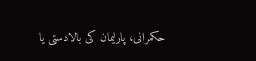حکمرانی، پارلیمان کی بالادستی یا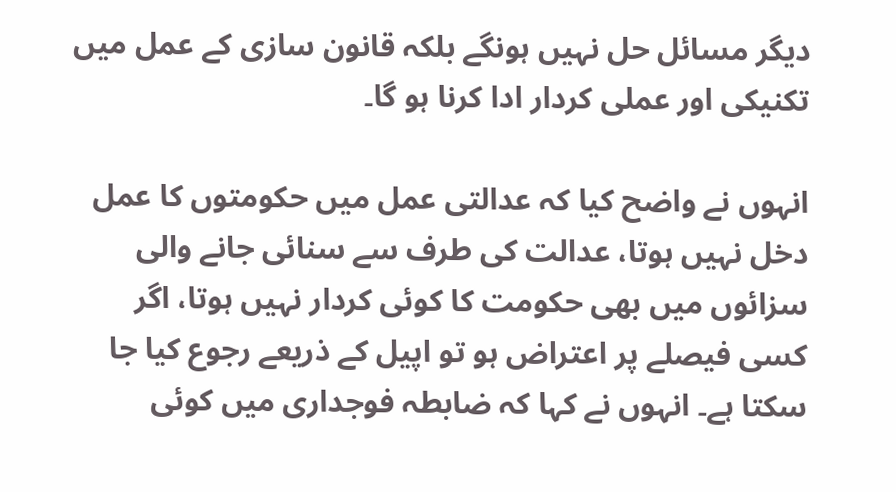دیگر مسائل حل نہیں ہونگے بلکہ قانون سازی کے عمل میں تکنیکی اور عملی کردار ادا کرنا ہو گا۔

انہوں نے واضح کیا کہ عدالتی عمل میں حکومتوں کا عمل دخل نہیں ہوتا، عدالت کی طرف سے سنائی جانے والی سزائوں میں بھی حکومت کا کوئی کردار نہیں ہوتا، اگر کسی فیصلے پر اعتراض ہو تو اپیل کے ذریعے رجوع کیا جا سکتا ہے۔ انہوں نے کہا کہ ضابطہ فوجداری میں کوئی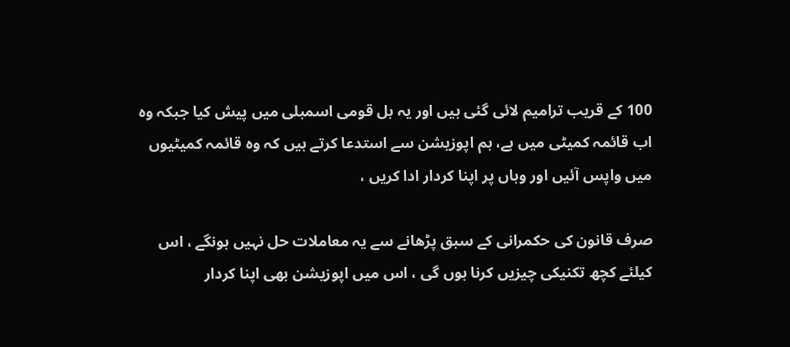100 کے قریب ترامیم لائی گئی ہیں اور یہ بل قومی اسمبلی میں پیش کیا جبکہ وہ اب قائمہ کمیٹی میں ہے، ہم اپوزیشن سے استدعا کرتے ہیں کہ وہ قائمہ کمیٹیوں میں واپس آئیں اور وہاں پر اپنا کردار ادا کریں ،

صرف قانون کی حکمرانی کے سبق پڑھانے سے یہ معاملات حل نہیں ہونگے ، اس کیلئے کچھ تکنیکی چیزیں کرنا ہوں گی ، اس میں اپوزیشن بھی اپنا کردار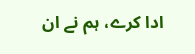ادا کرے، ہم نے ان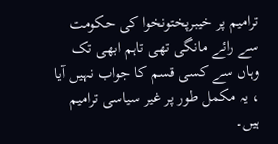ترامیم پر خیبرپختونخوا کی حکومت سے رائے مانگی تھی تاہم ابھی تک وہاں سے کسی قسم کا جواب نہیں آیا ، یہ مکمل طور پر غیر سیاسی ترامیم ہیں۔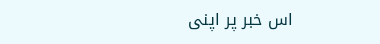اس خبر پر اپنی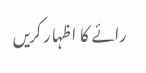رائے کا اظہار کریں